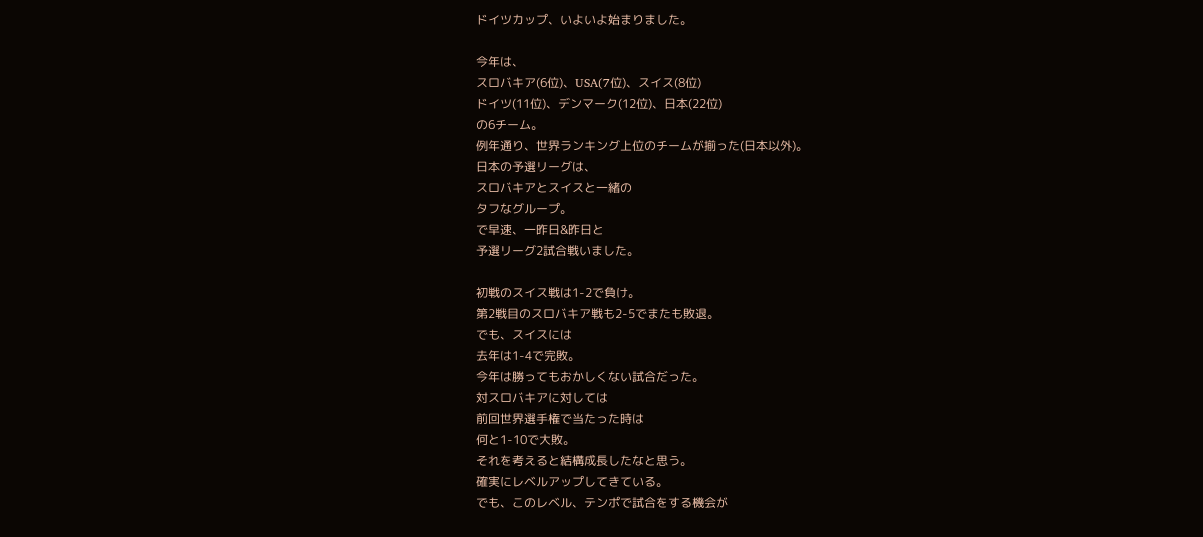ドイツカップ、いよいよ始まりました。

今年は、
スロバキア(6位)、USA(7位)、スイス(8位)
ドイツ(11位)、デンマーク(12位)、日本(22位)
の6チーム。
例年通り、世界ランキング上位のチームが揃った(日本以外)。
日本の予選リーグは、
スロバキアとスイスと一緒の
タフなグループ。
で早速、一昨日&昨日と
予選リーグ2試合戦いました。

初戦のスイス戦は1-2で負け。
第2戦目のスロバキア戦も2-5でまたも敗退。
でも、スイスには
去年は1-4で完敗。
今年は勝ってもおかしくない試合だった。
対スロバキアに対しては
前回世界選手権で当たった時は
何と1-10で大敗。
それを考えると結構成長したなと思う。
確実にレベルアップしてきている。
でも、このレベル、テンポで試合をする機会が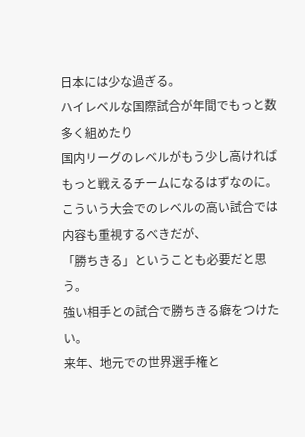日本には少な過ぎる。
ハイレベルな国際試合が年間でもっと数多く組めたり
国内リーグのレベルがもう少し高ければ
もっと戦えるチームになるはずなのに。
こういう大会でのレベルの高い試合では
内容も重視するべきだが、
「勝ちきる」ということも必要だと思う。
強い相手との試合で勝ちきる癖をつけたい。
来年、地元での世界選手権と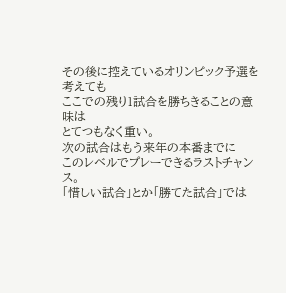その後に控えているオリンピック予選を考えても
ここでの残り1試合を勝ちきることの意味は
とてつもなく重い。
次の試合はもう来年の本番までに
このレベルでプレーできるラストチャンス。
「惜しい試合」とか「勝てた試合」では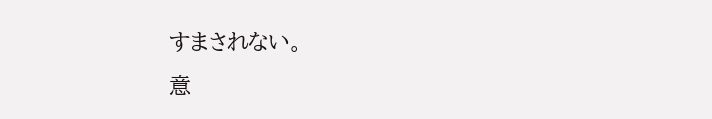すまされない。
意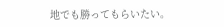地でも勝ってもらいたい。